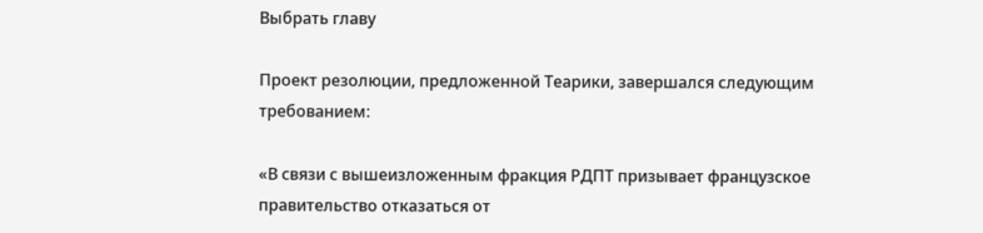Выбрать главу

Проект резолюции, предложенной Теарики, завершался следующим требованием:

«В связи с вышеизложенным фракция РДПТ призывает французское правительство отказаться от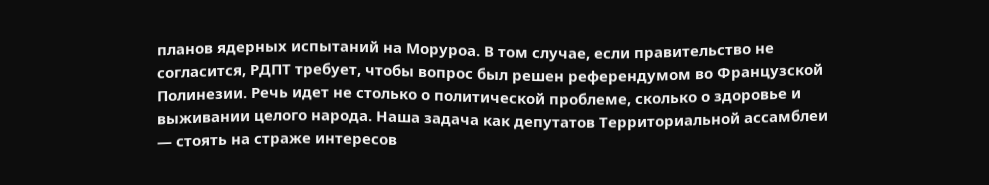планов ядерных испытаний на Моруроа. В том случае, если правительство не согласится, РДПТ требует, чтобы вопрос был решен референдумом во Французской Полинезии. Речь идет не столько о политической проблеме, сколько о здоровье и выживании целого народа. Наша задача как депутатов Территориальной ассамблеи — стоять на страже интересов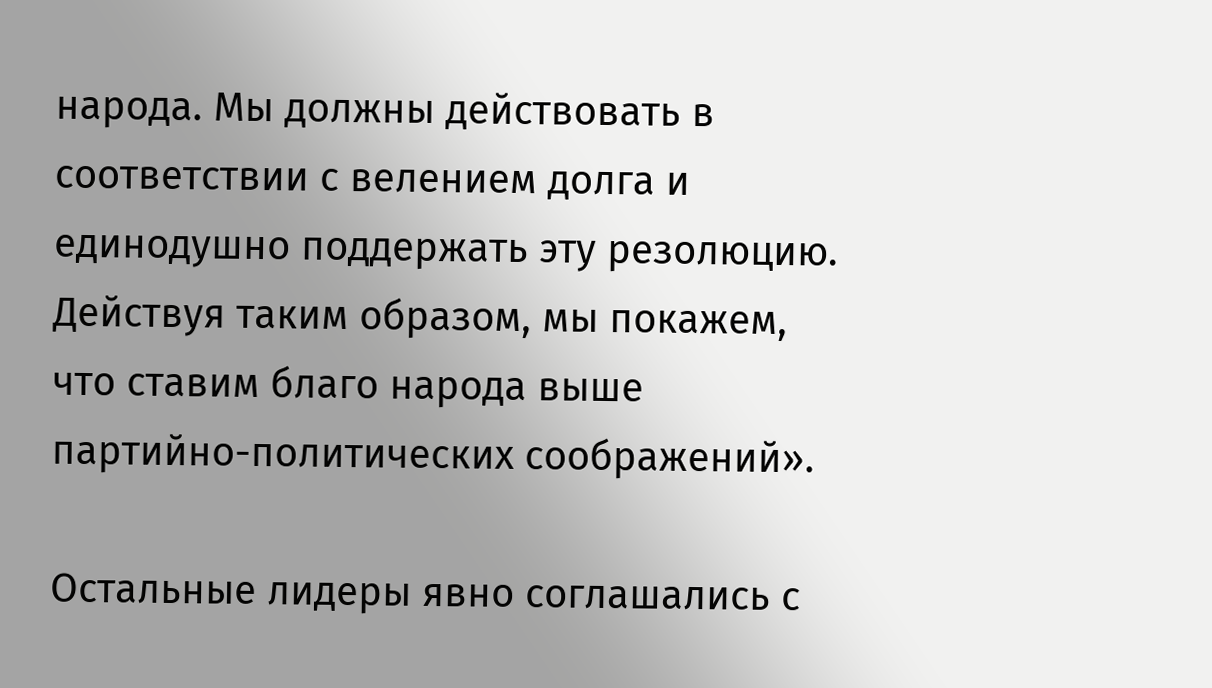народа. Мы должны действовать в соответствии с велением долга и единодушно поддержать эту резолюцию. Действуя таким образом, мы покажем, что ставим благо народа выше партийно-политических соображений».

Остальные лидеры явно соглашались с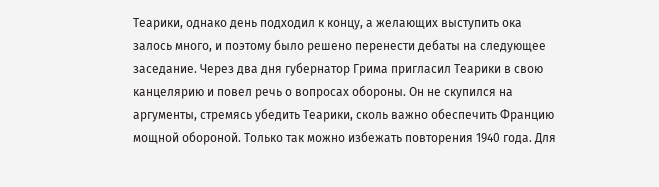Теарики, однако день подходил к концу, а желающих выступить ока залось много, и поэтому было решено перенести дебаты на следующее заседание. Через два дня губернатор Грима пригласил Теарики в свою канцелярию и повел речь о вопросах обороны. Он не скупился на аргументы, стремясь убедить Теарики, сколь важно обеспечить Францию мощной обороной. Только так можно избежать повторения 1940 года. Для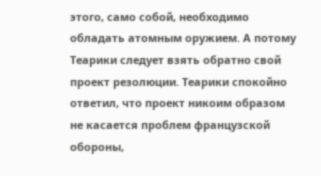этого, само собой, необходимо обладать атомным оружием. А потому Теарики следует взять обратно свой проект резолюции. Теарики спокойно ответил, что проект никоим образом не касается проблем французской обороны,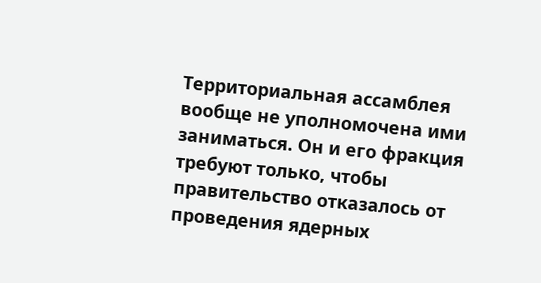Территориальная ассамблея вообще не уполномочена ими заниматься. Он и его фракция требуют только, чтобы правительство отказалось от проведения ядерных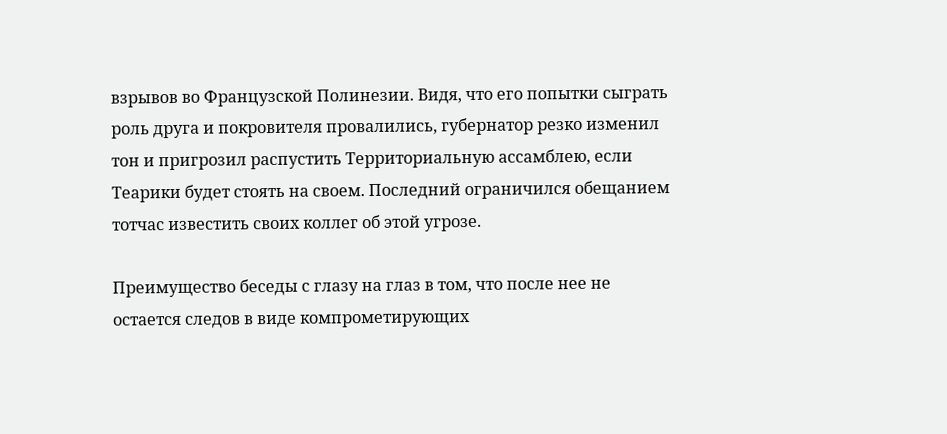взрывов во Французской Полинезии. Видя, что его попытки сыграть роль друга и покровителя провалились, губернатор резко изменил тон и пригрозил распустить Территориальную ассамблею, если Теарики будет стоять на своем. Последний ограничился обещанием тотчас известить своих коллег об этой угрозе.

Преимущество беседы с глазу на глаз в том, что после нее не остается следов в виде компрометирующих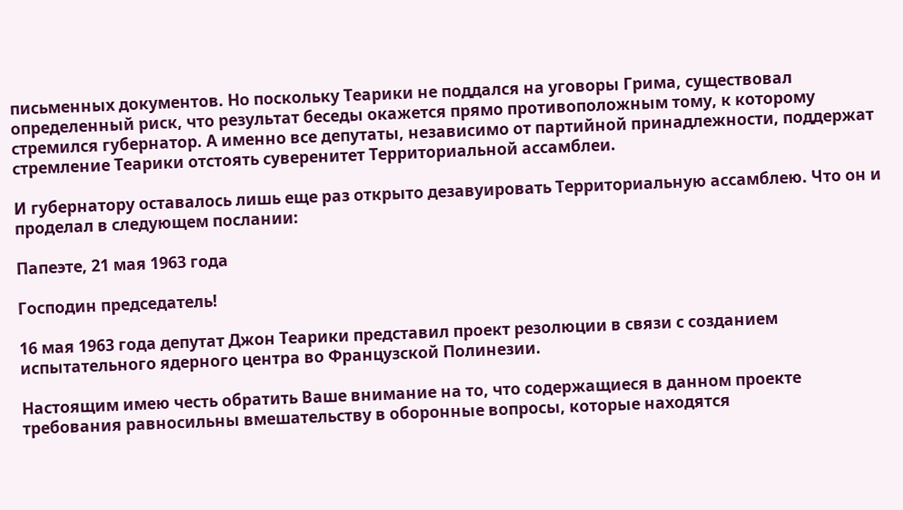письменных документов. Но поскольку Теарики не поддался на уговоры Грима, существовал определенный риск, что результат беседы окажется прямо противоположным тому, к которому стремился губернатор. А именно все депутаты, независимо от партийной принадлежности, поддержат стремление Теарики отстоять суверенитет Территориальной ассамблеи.

И губернатору оставалось лишь еще раз открыто дезавуировать Территориальную ассамблею. Что он и проделал в следующем послании:

Папеэте, 21 мая 1963 года

Господин председатель!

16 мая 1963 года депутат Джон Теарики представил проект резолюции в связи с созданием испытательного ядерного центра во Французской Полинезии.

Настоящим имею честь обратить Ваше внимание на то, что содержащиеся в данном проекте требования равносильны вмешательству в оборонные вопросы, которые находятся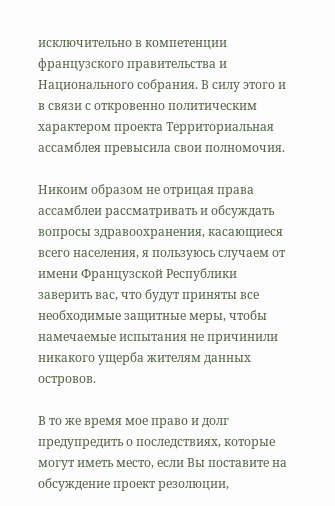исключительно в компетенции французского правительства и Национального собрания. В силу этого и в связи с откровенно политическим характером проекта Территориальная ассамблея превысила свои полномочия.

Никоим образом не отрицая права ассамблеи рассматривать и обсуждать вопросы здравоохранения, касающиеся всего населения, я пользуюсь случаем от имени Французской Республики заверить вас, что будут приняты все необходимые защитные меры, чтобы намечаемые испытания не причинили никакого ущерба жителям данных островов.

В то же время мое право и долг предупредить о последствиях, которые могут иметь место, если Вы поставите на обсуждение проект резолюции,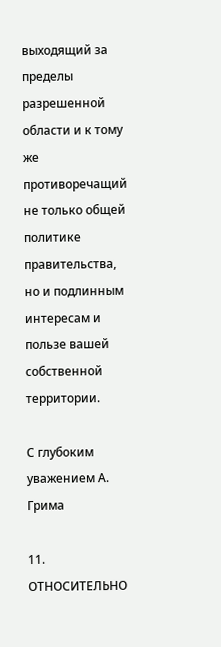выходящий за пределы разрешенной области и к тому же противоречащий не только общей политике правительства, но и подлинным интересам и пользе вашей собственной территории.

С глубоким уважением А. Грима

11. ОТНОСИТЕЛЬНО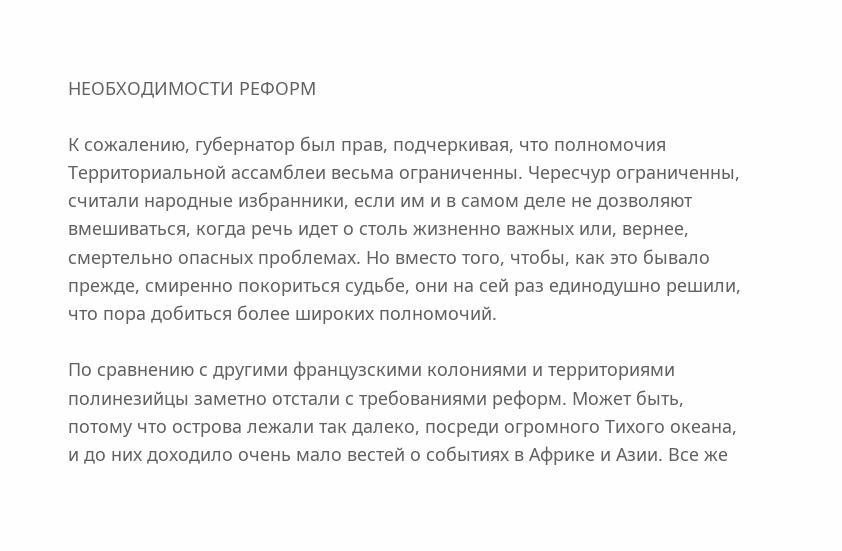НЕОБХОДИМОСТИ РЕФОРМ

К сожалению, губернатор был прав, подчеркивая, что полномочия Территориальной ассамблеи весьма ограниченны. Чересчур ограниченны, считали народные избранники, если им и в самом деле не дозволяют вмешиваться, когда речь идет о столь жизненно важных или, вернее, смертельно опасных проблемах. Но вместо того, чтобы, как это бывало прежде, смиренно покориться судьбе, они на сей раз единодушно решили, что пора добиться более широких полномочий.

По сравнению с другими французскими колониями и территориями полинезийцы заметно отстали с требованиями реформ. Может быть, потому что острова лежали так далеко, посреди огромного Тихого океана, и до них доходило очень мало вестей о событиях в Африке и Азии. Все же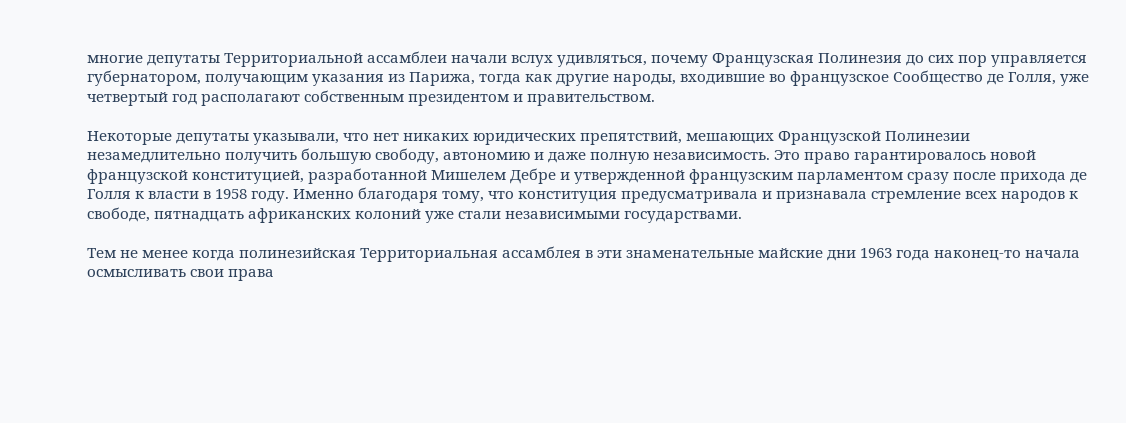многие депутаты Территориальной ассамблеи начали вслух удивляться, почему Французская Полинезия до сих пор управляется губернатором, получающим указания из Парижа, тогда как другие народы, входившие во французское Сообщество де Голля, уже четвертый год располагают собственным президентом и правительством.

Некоторые депутаты указывали, что нет никаких юридических препятствий, мешающих Французской Полинезии незамедлительно получить большую свободу, автономию и даже полную независимость. Это право гарантировалось новой французской конституцией, разработанной Мишелем Дебре и утвержденной французским парламентом сразу после прихода де Голля к власти в 1958 году. Именно благодаря тому, что конституция предусматривала и признавала стремление всех народов к свободе, пятнадцать африканских колоний уже стали независимыми государствами.

Тем не менее когда полинезийская Территориальная ассамблея в эти знаменательные майские дни 1963 года наконец-то начала осмысливать свои права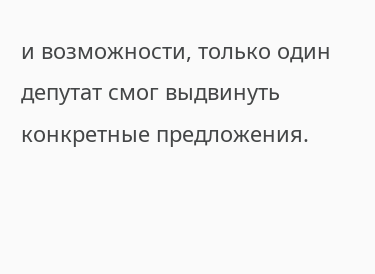и возможности, только один депутат смог выдвинуть конкретные предложения.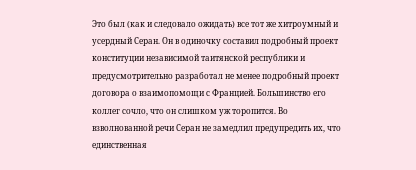Это был (как и следовало ожидать) все тот же хитроумный и усердный Серан. Он в одиночку составил подробный проект конституции независимой таитянской республики и предусмотрительно разработал не менее подробный проект договора о взаимопомощи с Францией. Большинство его коллег сочло, что он слишком уж торопится. Во взволнованной речи Серан не замедлил предупредить их, что единственная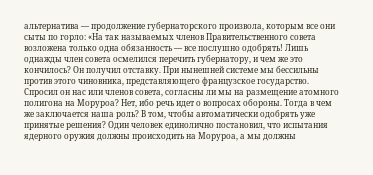альтернатива — продолжение губернаторского произвола, которым все они сыты по горло: «На так называемых членов Правительственного совета возложена только одна обязанность — все послушно одобрять! Лишь однажды член совета осмелился перечить губернатору, и чем же это кончилось? Он получил отставку. При нынешней системе мы бессильны против этого чиновника, представляющего французское государство. Спросил он нас или членов совета, согласны ли мы на размещение атомного полигона на Моруроа? Нет, ибо речь идет о вопросах обороны. Тогда в чем же заключается наша роль? В том, чтобы автоматически одобрять уже принятые решения? Один человек единолично постановил, что испытания ядерного оружия должны происходить на Моруроа, а мы должны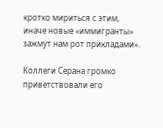кротко мириться с этим, иначе новые «иммигранты» зажмут нам рот прикладами».

Коллеги Серана громко приветствовали его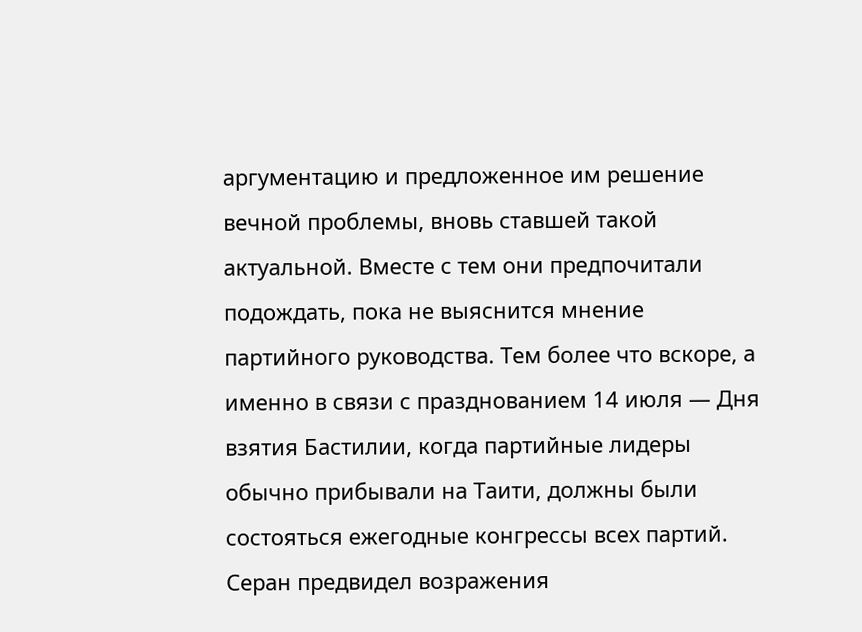аргументацию и предложенное им решение вечной проблемы, вновь ставшей такой актуальной. Вместе с тем они предпочитали подождать, пока не выяснится мнение партийного руководства. Тем более что вскоре, а именно в связи с празднованием 14 июля — Дня взятия Бастилии, когда партийные лидеры обычно прибывали на Таити, должны были состояться ежегодные конгрессы всех партий. Серан предвидел возражения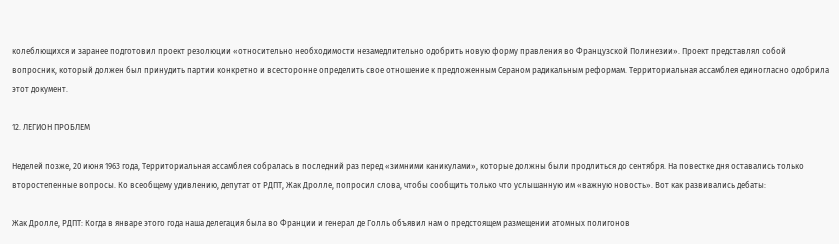колеблющихся и заранее подготовил проект резолюции «относительно необходимости незамедлительно одобрить новую форму правления во Французской Полинезии». Проект представлял собой вопросник, который должен был принудить партии конкретно и всесторонне определить свое отношение к предложенным Сераном радикальным реформам. Территориальная ассамблея единогласно одобрила этот документ.

12. ЛЕГИОН ПРОБЛЕМ

Неделей позже, 20 июня 1963 года, Территориальная ассамблея собралась в последний раз перед «зимними каникулами», которые должны были продлиться до сентября. На повестке дня оставались только второстепенные вопросы. Ко всеобщему удивлению, депутат от РДПТ, Жак Дролле, попросил слова, чтобы сообщить только что услышанную им «важную новость». Вот как развивались дебаты:

Жак Дролле, РДПТ: Когда в январе этого года наша делегация была во Франции и генерал де Голль объявил нам о предстоящем размещении атомных полигонов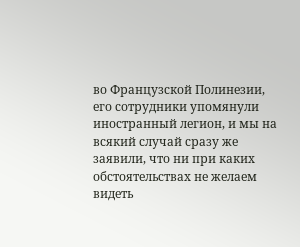во Французской Полинезии, его сотрудники упомянули иностранный легион, и мы на всякий случай сразу же заявили, что ни при каких обстоятельствах не желаем видеть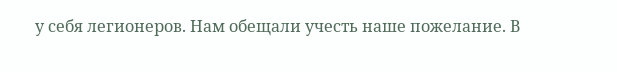у себя легионеров. Нам обещали учесть наше пожелание. В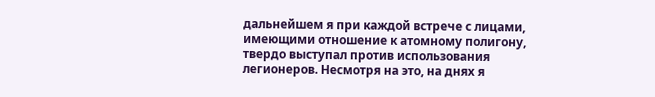дальнейшем я при каждой встрече с лицами, имеющими отношение к атомному полигону, твердо выступал против использования легионеров. Несмотря на это, на днях я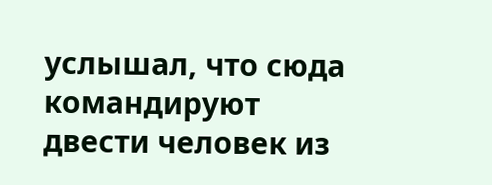услышал, что сюда командируют двести человек из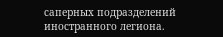саперных подразделений иностранного легиона.